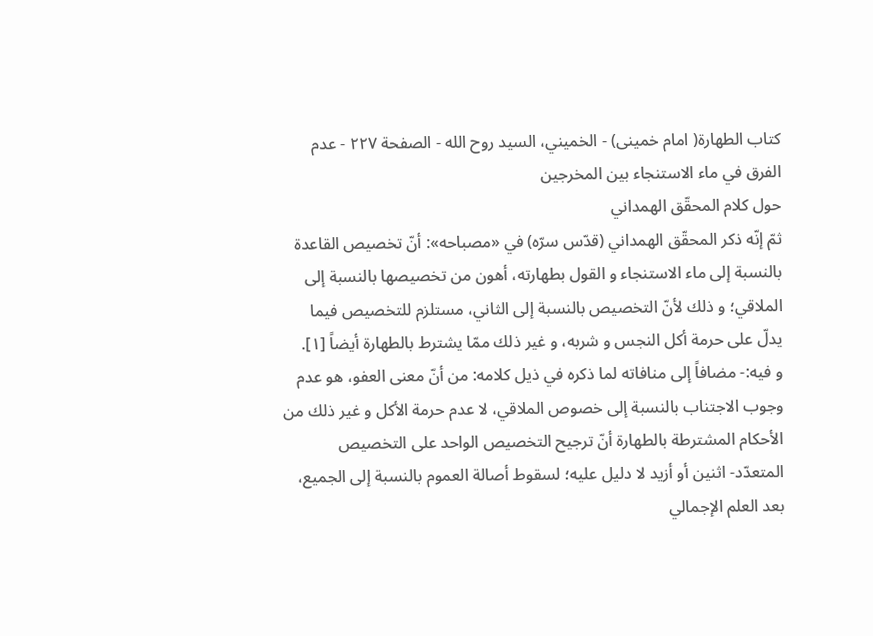كتاب الطهارة( امام خمينى) - الخميني، السيد روح الله - الصفحة ٢٢٧ - عدم الفرق في ماء الاستنجاء بين المخرجين
حول كلام المحقّق الهمداني
ثمّ إنّه ذكر المحقّق الهمداني (قدّس سرّه) في «مصباحه»: أنّ تخصيص القاعدة بالنسبة إلى ماء الاستنجاء و القول بطهارته، أهون من تخصيصها بالنسبة إلى الملاقي؛ و ذلك لأنّ التخصيص بالنسبة إلى الثاني، مستلزم للتخصيص فيما يدلّ على حرمة أكل النجس و شربه، و غير ذلك ممّا يشترط بالطهارة أيضاً [١].
و فيه:- مضافاً إلى منافاته لما ذكره في ذيل كلامه: من أنّ معنى العفو، هو عدم وجوب الاجتناب بالنسبة إلى خصوص الملاقي، لا عدم حرمة الأكل و غير ذلك من الأحكام المشترطة بالطهارة أنّ ترجيح التخصيص الواحد على التخصيص المتعدّد- اثنين أو أزيد لا دليل عليه؛ لسقوط أصالة العموم بالنسبة إلى الجميع، بعد العلم الإجمالي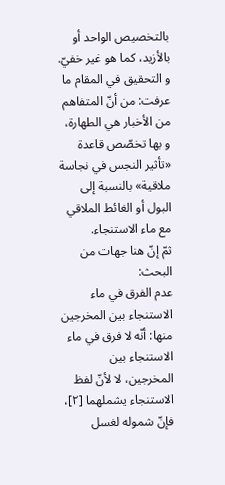بالتخصيص الواحد أو بالأزيد، كما هو غير خفيّ.
و التحقيق في المقام ما عرفت: من أنّ المتفاهم من الأخبار هي الطهارة، و بها تخصّص قاعدة «تأثير النجس في نجاسة ملاقية» بالنسبة إلى البول أو الغائط الملاقي مع ماء الاستنجاء.
ثمّ إنّ هنا جهات من البحث:
عدم الفرق في ماء الاستنجاء بين المخرجين
منها: أنّه لا فرق في ماء الاستنجاء بين المخرجين، لا لأنّ لفظ الاستنجاء يشملهما [٢]، فإنّ شموله لغسل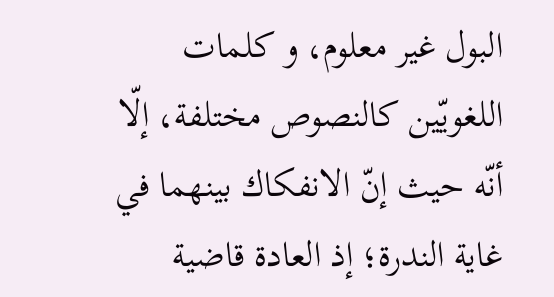البول غير معلوم، و كلمات اللغويّين كالنصوص مختلفة، إلّا أنّه حيث إنّ الانفكاك بينهما في غاية الندرة؛ إذ العادة قاضية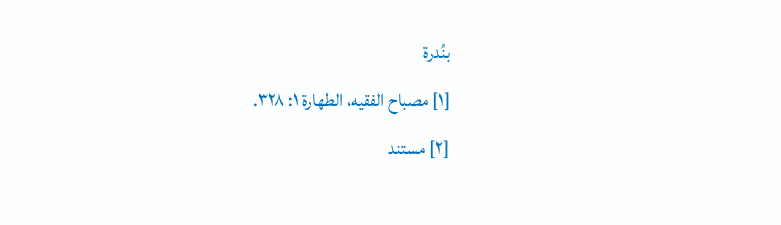بنُدرة
[١] مصباح الفقيه، الطهارة ١: ٣٢٨.
[٢] مستند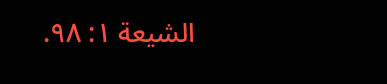الشيعة ١: ٩٨.